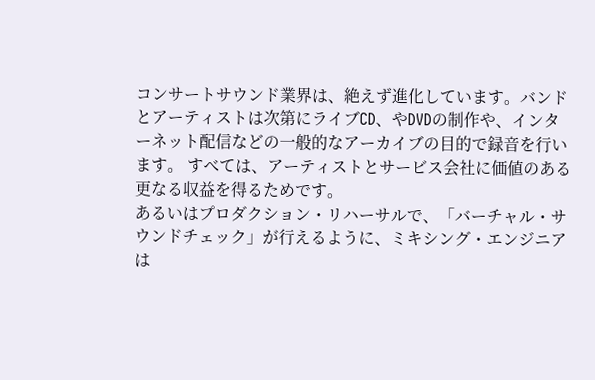コンサートサウンド業界は、絶えず進化しています。バンドとアーティストは次第にライブCD、やDVDの制作や、インターネット配信などの一般的なアーカイブの目的で録音を行います。 すべては、アーティストとサービス会社に価値のある更なる収益を得るためです。
あるいはプロダクション・リハーサルで、「バーチャル・サウンドチェック」が行えるように、ミキシング・エンジニアは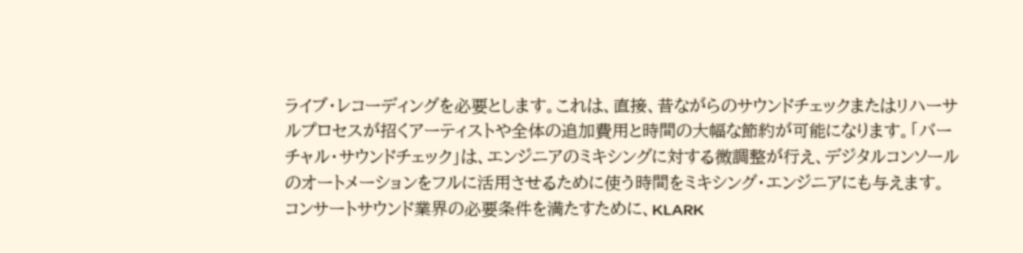ライブ・レコーディングを必要とします。これは、直接、昔ながらのサウンドチェックまたはリハーサルプロセスが招くアーティストや全体の追加費用と時間の大幅な節約が可能になります。「バーチャル・サウンドチェック」は、エンジニアのミキシングに対する微調整が行え、デジタルコンソールのオートメーションをフルに活用させるために使う時間をミキシング・エンジニアにも与えます。
コンサートサウンド業界の必要条件を満たすために、KLARK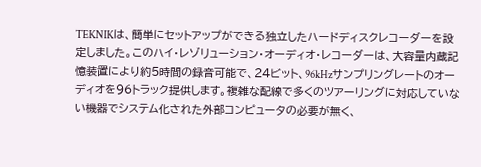TEKNIKは、簡単にセットアップができる独立したハードディスクレコーダーを設定しました。このハイ・レゾリューション・オーディオ・レコーダーは、大容量内蔵記憶装置により約5時間の録音可能で、24ビット、96kHzサンプリングレートのオーディオを96トラック提供します。複雑な配線で多くのツアーリングに対応していない機器でシステム化された外部コンピュータの必要が無く、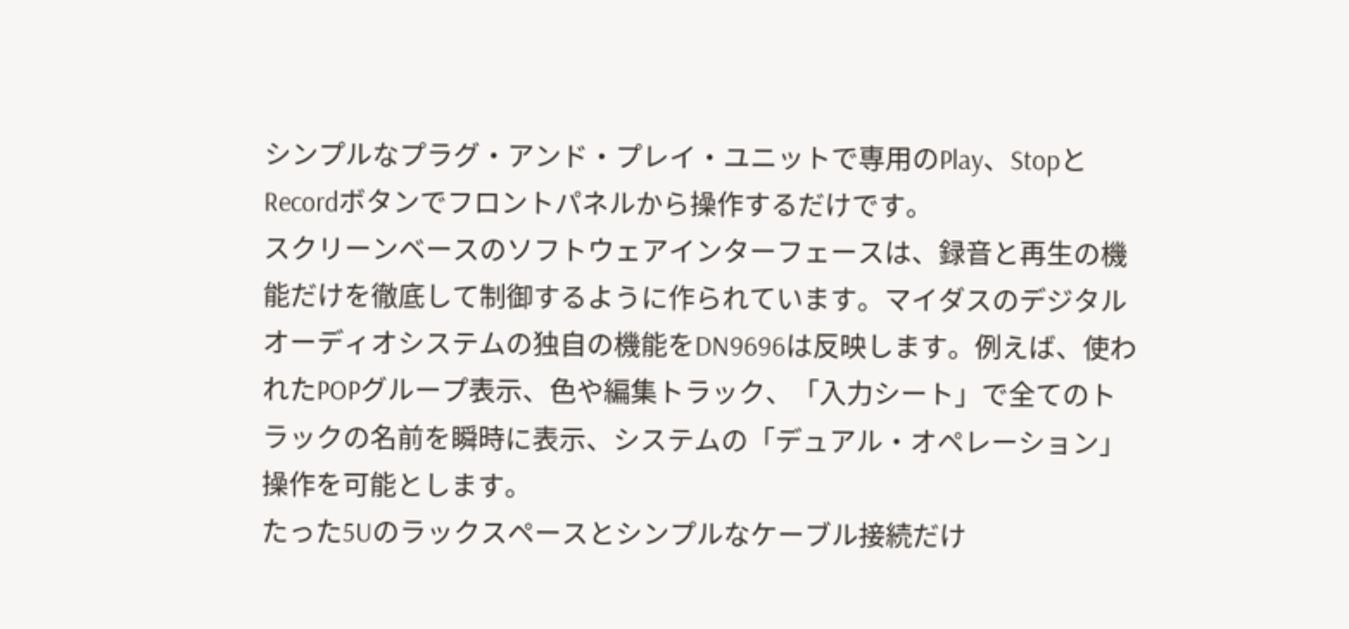シンプルなプラグ・アンド・プレイ・ユニットで専用のPlay、StopとRecordボタンでフロントパネルから操作するだけです。
スクリーンベースのソフトウェアインターフェースは、録音と再生の機能だけを徹底して制御するように作られています。マイダスのデジタルオーディオシステムの独自の機能をDN9696は反映します。例えば、使われたPOPグループ表示、色や編集トラック、「入力シート」で全てのトラックの名前を瞬時に表示、システムの「デュアル・オペレーション」操作を可能とします。
たった5Uのラックスペースとシンプルなケーブル接続だけ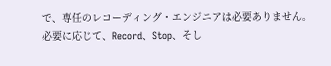で、専任のレコーディング・エンジニアは必要ありません。
必要に応じて、Record、Stop、そし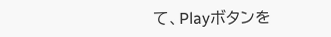て、Playボタンを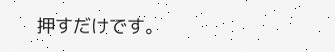押すだけです。